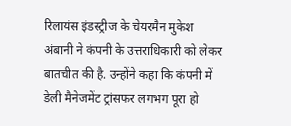रिलायंस इंडस्ट्रीज के चेयरमैन मुकेश अंबानी ने कंपनी के उत्तराधिकारी को लेकर बातचीत की है. उन्होंने कहा कि कंपनी में डेली मैनेजमेंट ट्रांसफर लगभग पूरा हो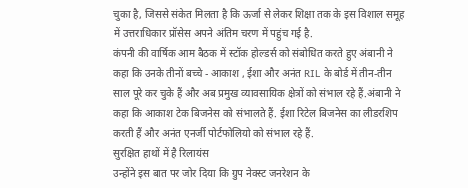चुका है, जिससे संकेत मिलता है कि ऊर्जा से लेकर शिक्षा तक के इस विशाल समूह में उत्तराधिकार प्रॉसेस अपने अंतिम चरण में पहुंच गई है.
कंपनी की वार्षिक आम बैठक में स्टॉक होल्डर्स को संबोधित करते हुए अंबानी ने कहा कि उनके तीनों बच्चे - आकाश , ईशा और अनंत RIL के बोर्ड में तीन-तीन साल पूरे कर चुके हैं और अब प्रमुख व्यावसायिक क्षेत्रों को संभाल रहे हैं.अंबानी ने कहा कि आकाश टेक बिजनेस को संभालते हैं. ईशा रिटेल बिजनेस का लीडरशिप करती हैं और अनंत एनर्जी पोर्टफोलियो को संभाल रहे हैं.
सुरक्षित हाथों में है रिलायंस
उन्होंने इस बात पर जोर दिया कि ग्रुप नेक्स्ट जनरेशन के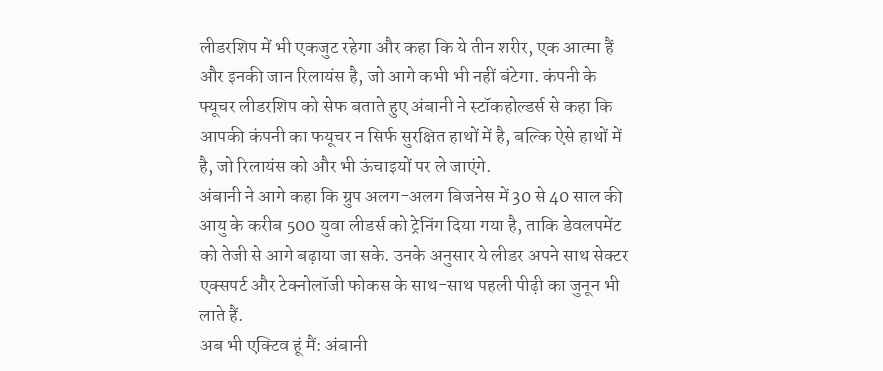लीडरशिप में भी एकजुट रहेगा और कहा कि ये तीन शरीर, एक आत्मा हैं और इनकी जान रिलायंस है, जो आगे कभी भी नहीं बंटेगा. कंपनी के फ्यूचर लीडरशिप को सेफ बताते हुए अंबानी ने स्टॉकहोल्डर्स से कहा कि आपकी कंपनी का फयूचर न सिर्फ सुरक्षित हाथों में है, बल्कि ऐसे हाथों में है, जो रिलायंस को और भी ऊंचाइयों पर ले जाएंगे.
अंबानी ने आगे कहा कि ग्रुप अलग-अलग बिजनेस में 30 से 40 साल की आयु के करीब 500 युवा लीडर्स को ट्रेनिंग दिया गया है, ताकि डेवलपमेंट को तेजी से आगे बढ़ाया जा सके. उनके अनुसार ये लीडर अपने साथ सेक्टर एक्सपर्ट और टेक्नोलॉजी फोकस के साथ-साथ पहली पीढ़ी का जुनून भी लाते हैं.
अब भी एक्टिव हूं मैं: अंबानी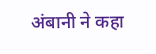अंबानी ने कहा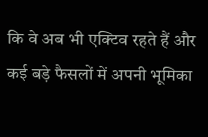कि वे अब भी एक्टिव रहते हैं और कई बड़े फैसलों में अपनी भूमिका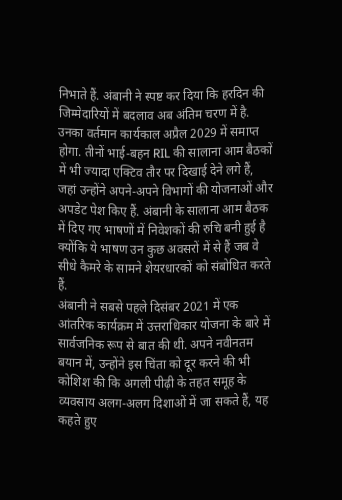निभाते हैं. अंबानी ने स्पष्ट कर दिया कि हरदिन की जिम्मेदारियों में बदलाव अब अंतिम चरण में है. उनका वर्तमान कार्यकाल अप्रैल 2029 में समाप्त होगा. तीनों भाई-बहन RIL की सालाना आम बैठकों में भी ज्यादा एक्टिव तौर पर दिखाई देने लगे हैं, जहां उन्होंने अपने-अपने विभागों की योजनाओं और अपडेट पेश किए हैं. अंबानी के सालाना आम बैठक में दिए गए भाषणों में निवेशकों की रुचि बनी हुई है क्योंकि ये भाषण उन कुछ अवसरों में से हैं जब वे सीधे कैमरे के सामने शेयरधारकों को संबोधित करते हैं.
अंबानी ने सबसे पहले दिसंबर 2021 में एक आंतरिक कार्यक्रम में उत्तराधिकार योजना के बारे में सार्वजनिक रूप से बात की थी. अपने नवीनतम बयान में, उन्होंने इस चिंता को दूर करने की भी कोशिश की कि अगली पीढ़ी के तहत समूह के व्यवसाय अलग-अलग दिशाओं में जा सकते हैं, यह कहते हुए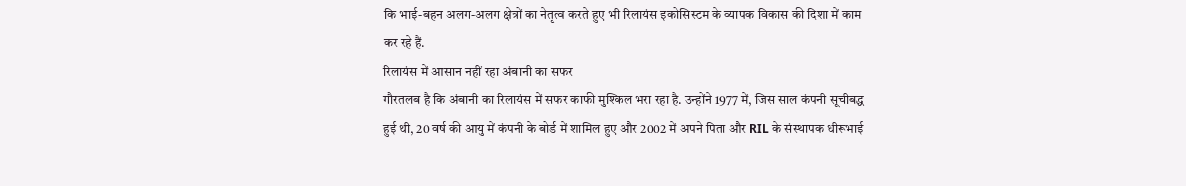कि भाई-बहन अलग-अलग क्षेत्रों का नेतृत्व करते हुए भी रिलायंस इकोसिस्टम के व्यापक विकास की दिशा में काम कर रहे हैं.
रिलायंस में आसान नहीं रहा अंबानी का सफर
गौरतलब है कि अंबानी का रिलायंस में सफर काफी मुश्किल भरा रहा है. उन्होंने 1977 में, जिस साल कंपनी सूचीबद्ध हुई थी, 20 वर्ष की आयु में कंपनी के बोर्ड में शामिल हुए और 2002 में अपने पिता और RIL के संस्थापक धीरूभाई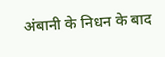अंबानी के निधन के बाद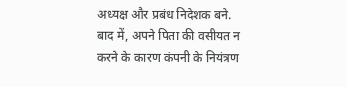अध्यक्ष और प्रबंध निदेशक बने. बाद में, अपने पिता की वसीयत न करने के कारण कंपनी के नियंत्रण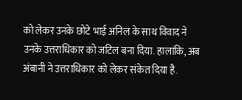को लेकर उनके छोटे भाई अनिल के साथ विवाद ने उनके उत्तराधिकार को जटिल बना दिया. हालांकि, अब अंबानी ने उत्तराधिकार को लेकर संकेत दिया है.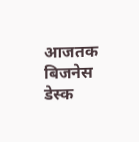आजतक बिजनेस डेस्क